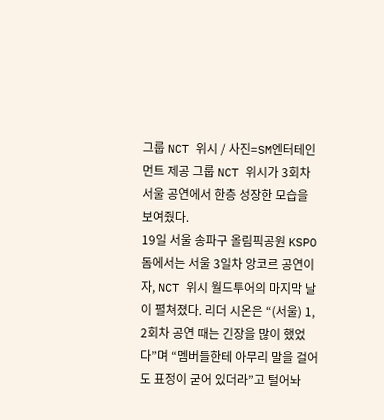그룹 NCT 위시 / 사진=SM엔터테인먼트 제공 그룹 NCT 위시가 3회차 서울 공연에서 한층 성장한 모습을 보여줬다.
19일 서울 송파구 올림픽공원 KSPO돔에서는 서울 3일차 앙코르 공연이자, NCT 위시 월드투어의 마지막 날이 펼쳐졌다. 리더 시온은 “(서울) 1, 2회차 공연 때는 긴장을 많이 했었다”며 “멤버들한테 아무리 말을 걸어도 표정이 굳어 있더라”고 털어놔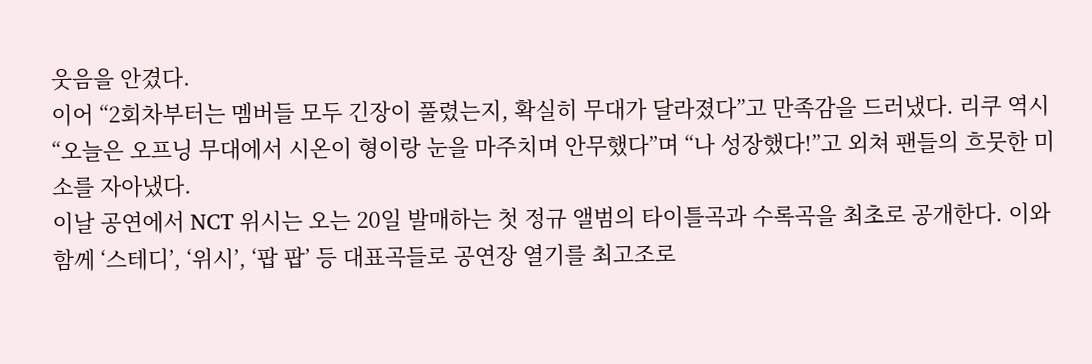웃음을 안겼다.
이어 “2회차부터는 멤버들 모두 긴장이 풀렸는지, 확실히 무대가 달라졌다”고 만족감을 드러냈다. 리쿠 역시 “오늘은 오프닝 무대에서 시온이 형이랑 눈을 마주치며 안무했다”며 “나 성장했다!”고 외쳐 팬들의 흐뭇한 미소를 자아냈다.
이날 공연에서 NCT 위시는 오는 20일 발매하는 첫 정규 앨범의 타이틀곡과 수록곡을 최초로 공개한다. 이와 함께 ‘스테디’, ‘위시’, ‘팝 팝’ 등 대표곡들로 공연장 열기를 최고조로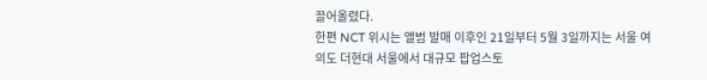끌어올렸다.
한편 NCT 위시는 앨범 발매 이후인 21일부터 5월 3일까지는 서울 여의도 더현대 서울에서 대규모 팝업스토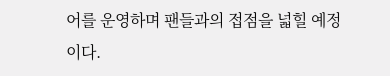어를 운영하며 팬들과의 접점을 넓힐 예정이다.